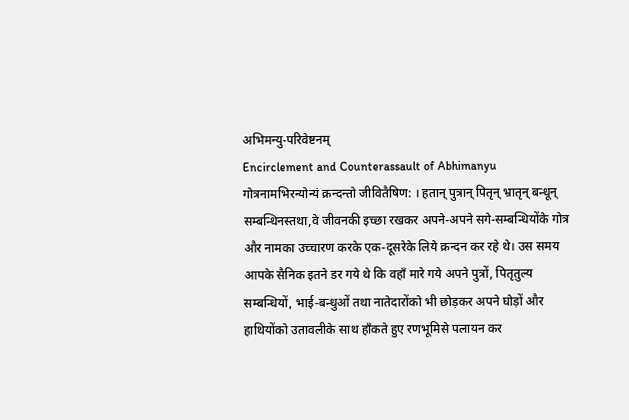अभिमन्यु-परिवेष्टनम्
Encirclement and Counterassault of Abhimanyu
गोत्रनामभिरन्योन्यं क्रन्दन्तो जीवितैषिण: । हतान् पुत्रान् पितृन् भ्रातृन् बन्धून् सम्बन्धिनस्तथा,वे जीवनकी इच्छा रखकर अपने-अपने सगे-सम्बन्धियोंके गोत्र और नामका उच्चारण करके एक-दूसरेके लिये क्रन्दन कर रहे थे। उस समय आपके सैनिक इतने डर गये थे कि वहाँ मारे गये अपने पुत्रों, पितृतुल्य सम्बन्धियों, भाई-बन्धुओं तथा नातेदारोंको भी छोड़कर अपने घोड़ों और हाथियोंको उतावलीके साथ हाँकते हुए रणभूमिसे पलायन कर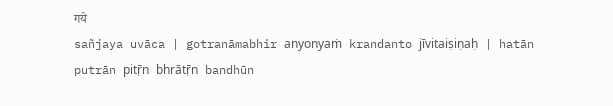गये
sañjaya uvāca | gotranāmabhir anyonyaṁ krandanto jīvitaiṣiṇaḥ | hatān putrān pitṝn bhrātṝn bandhūn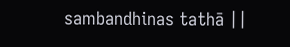sambandhinas tathā ||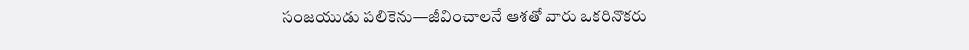సంజయుడు పలికెను—జీవించాలనే ఆశతో వారు ఒకరినొకరు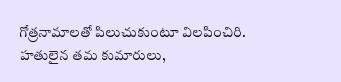గోత్రనామాలతో పిలుచుకుంటూ విలపించిరి. హతులైన తమ కుమారులు,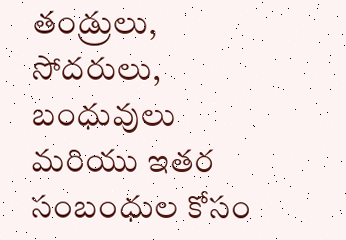తండ్రులు, సోదరులు, బంధువులు మరియు ఇతర సంబంధుల కోసం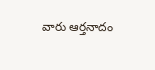వారు ఆర్తనాదం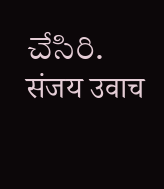చేసిరి.
संजय उवाच